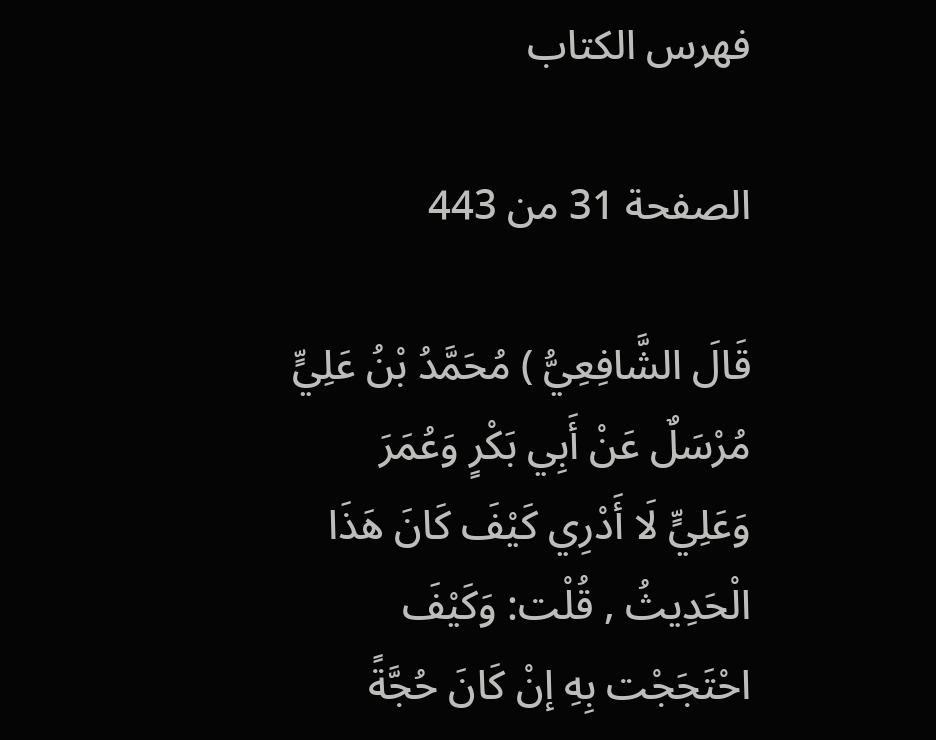فهرس الكتاب

الصفحة 31 من 443

قَالَ الشَّافِعِيُّ ) مُحَمَّدُ بْنُ عَلِيٍّ مُرْسَلٌ عَنْ أَبِي بَكْرٍ وَعُمَرَ وَعَلِيٍّ لَا أَدْرِي كَيْفَ كَانَ هَذَا الْحَدِيثُ , قُلْت: وَكَيْفَ احْتَجَجْت بِهِ إنْ كَانَ حُجَّةً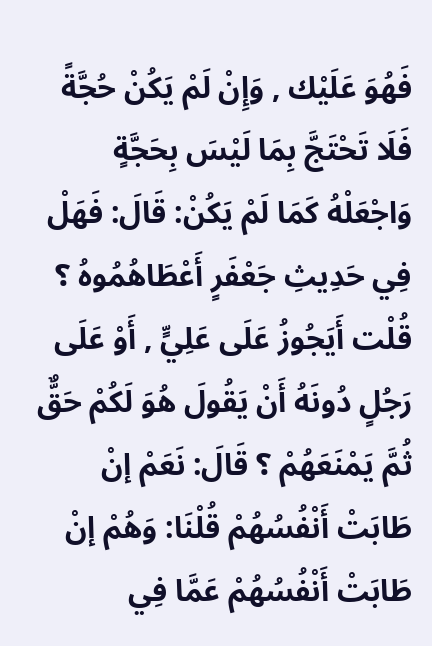فَهُوَ عَلَيْك , وَإِنْ لَمْ يَكُنْ حُجَّةً فَلَا تَحْتَجَّ بِمَا لَيْسَ بِحَجَّةٍ وَاجْعَلْهُ كَمَا لَمْ يَكُنْ: قَالَ: فَهَلْ فِي حَدِيثِ جَعْفَرٍ أَعْطَاهُمُوهُ ؟ قُلْت أَيَجُوزُ عَلَى عَلِيٍّ , أَوْ عَلَى رَجُلٍ دُونَهُ أَنْ يَقُولَ هُوَ لَكُمْ حَقٌّ ثُمَّ يَمْنَعَهُمْ ؟ قَالَ: نَعَمْ إنْ طَابَتْ أَنْفُسُهُمْ قُلْنَا: وَهُمْ إنْ طَابَتْ أَنْفُسُهُمْ عَمَّا فِي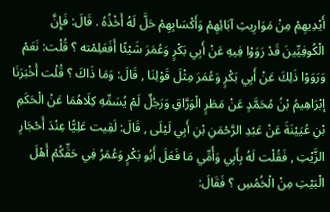أَيْدِيهِمْ مِنْ مَوَارِيثِ آبَائِهِمْ وَأَكْسَابِهِمْ حَلَّ لَهُ أَخْذُهُ . قَالَ: فَإِنَّ الْكُوفِيِّينَ قَدْ رَوَوْا فِيهِ عَنْ أَبِي بَكْرٍ وَعُمَرَ شَيْئًا أَفَعَلِمْته ؟ قُلْت: نَعَمْ وَرَوَوْا ذَلِكَ عَنْ أَبِي بَكْرٍ وَعُمَرَ مِثْلَ قَوْلِنَا , قَالَ: وَمَا ذَاكَ ؟ قُلْت أَخْبَرَنَا إبْرَاهِيمُ بْنُ مُحَمَّدٍ عَنْ مَطَرٍ الْوَرَّاقِ وَرَجُلٌ لَمْ يُسَمِّهِ كِلَاهُمَا عَنْ الْحَكَمِ بْنِ عُيَيْنَةَ عَنْ عَبْدِ الرَّحْمَنِ بْنِ أَبِي لَيْلَى , قَالَ: لَقِيت عَلِيًّا عِنْدَ أَحْجَارِ الزَّيْتِ , فَقُلْت لَهُ بِأَبِي وَأُمِّي مَا فَعَلَ أَبُو بَكْرٍ وَعُمَرُ فِي حَقِّكُمْ أَهْلَ الْبَيْتِ مِنْ الْخُمُسِ ؟ فَقَالَ: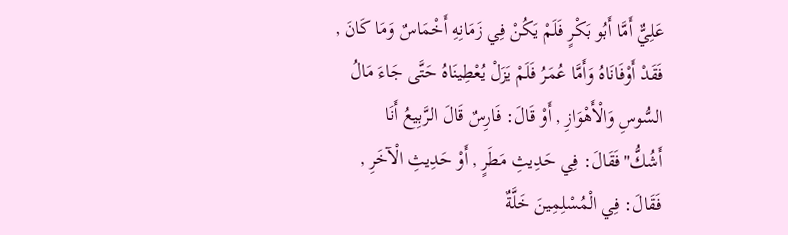عَلِيٌّ أَمَّا أَبُو بَكْرٍ فَلَمْ يَكُنْ فِي زَمَانِهِ أَخْمَاسٌ وَمَا كَانَ , فَقَدْ أَوْفَانَاهُ وَأَمَّا عُمَرُ فَلَمْ يَزَلْ يُعْطِينَاهُ حَتَّى جَاءَ مَالُ السُّوسِ وَالْأَهْوَازِ , أَوْ قَالَ: فَارِسٌ قَالَ الرَّبِيعُ أَنَا أَشُكُّ"فَقَالَ: فِي حَدِيثِ مَطَرٍ , أَوْ حَدِيثِ الْآخَرِ , فَقَالَ: فِي الْمُسْلِمِينَ خَلَّةٌ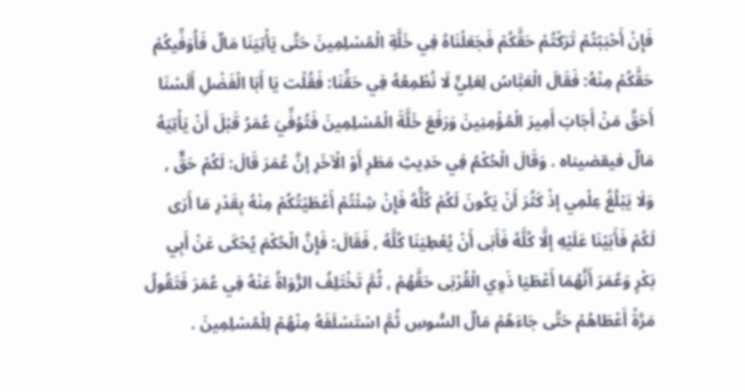فَإِنْ أَحْبَبْتُمْ تَرَكْتُمْ حَقَّكُمْ فَجَعَلْنَاهُ فِي خَلَّةِ الْمُسْلِمِينَ حَتَّى يَأْتِيَنَا مَالٌ فَأُوَفِّيكُمْ حَقَّكُمْ مِنْهُ: فَقَالَ الْعَبَّاسُ لِعَلِيٍّ لَا نُطْمِعُهُ فِي حَقِّنَا: فَقُلْت يَا أَبَا الْفَضْلِ أَلَسْنَا أَحَقَّ مَنْ أَجَابَ أَمِيرَ الْمُؤْمِنِينَ وَرَفَعَ خَلَّةَ الْمُسْلِمِينَ فَتُوُفِّيَ عُمَرُ قَبْلَ أَنْ يَأْتِيَهُ مَالٌ فيقضيناه . وَقَالَ الْحُكْمُ فِي حَدِيثِ مَطَرٍ أَوْ الْآخَرِ إنَّ عُمَرَ قَالَ: لَكُمْ حَقٌّ , وَلَا يَبْلُغُ عِلْمِي إذْ كَثُرَ أَنْ يَكُونَ لَكُمْ كُلُّهُ فَإِنْ شِئْتُمْ أَعْطَيْتُكُمْ مِنْهُ بِقَدْرِ مَا أَرَى لَكُمْ فَأَبَيْنَا عَلَيْهِ إلَّا كُلَّهُ فَأَبَى أَنْ يُعْطِيَنَا كُلَّهُ , فَقَالَ: فَإِنَّ الْحُكْمَ يُحْكَى عَنْ أَبِي بَكْرٍ وَعُمَرَ أَنَّهُمَا أَعْطَيَا ذَوِي الْقُرْبَى حَقَّهُمْ , ثُمَّ تَخْتَلِفُ الرُّوَاةُ عَنْهُ فِي عُمَرَ فَتَقُولُ مَرَّةً أَعْطَاهُمْ حَتَّى جَاءَهُمْ مَالٌ السُّوسِ ثُمَّ اسْتَسْلَفَهُ مِنْهُمْ لِلْمُسْلِمِينَ .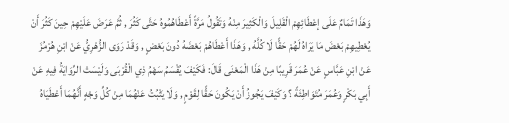وَهَذَا تَمَامٌ عَلَى إعْطَائِهِمْ الْقَلِيلَ وَالْكَثِيرَ مِنْهُ وَتَقُولُ مَرَّةً أَعْطَاهُمُوهُ حَتَّى كَثُرَ , ثُمَّ عَرَضَ عَلَيْهِمْ حِينَ كَثُرَ أَنْ يُعْطِيهِمْ بَعْضَ مَا يَرَاهُ لَهُمْ حَقًّا لَا كُلَّهُ , وَهَذَا أَعْطَاهُمْ بَعْضَهُ دُونَ بَعْضٍ , وَقَدْ رَوَى الزُّهْرِيُّ عَنْ ابْنِ هُرْمُزَ عَنْ ابْنِ عَبَّاسٍ عَنْ عُمَرَ قَرِيبًا مِنْ هَذَا الْمَعْنَى قَالَ: فَكَيْفَ يُقْسَمُ سَهْمُ ذِي الْقُرْبَى وَلَيْسَتْ الرِّوَايَةُ فِيهِ عَنْ أَبِي بَكْرٍ وَعُمَرَ مُتَوَاطِئَةً ؟ وَكَيْفَ يَجُوزُ أَنْ يَكُونَ حَقًّا لِقَوْمٍ , وَلَا يَثْبُتُ عَنْهُمَا مِنْ كُلِّ وَجْهٍ أَنَّهُمَا أَعْطَيَاهُ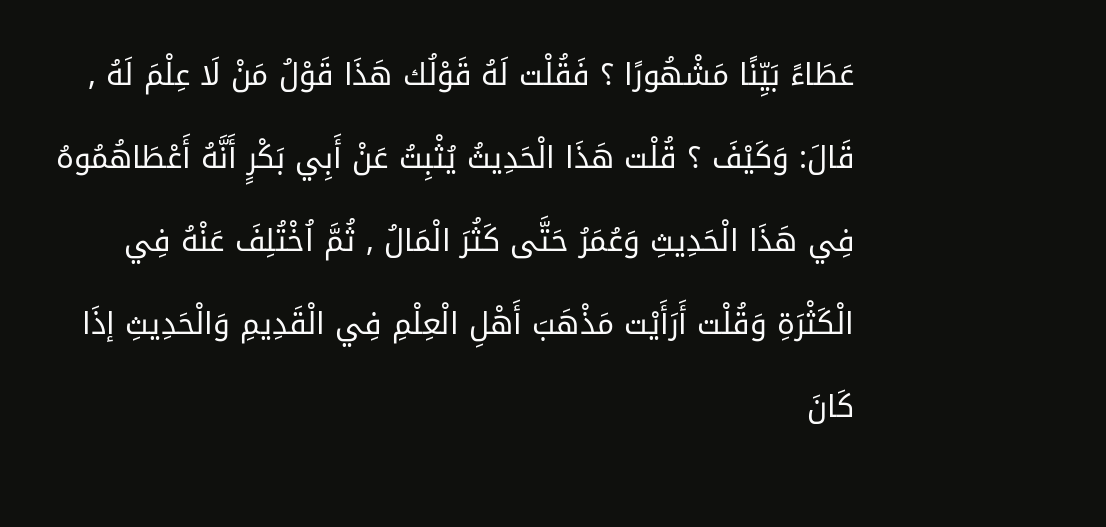عَطَاءً بَيِّنًا مَشْهُورًا ؟ فَقُلْت لَهُ قَوْلُك هَذَا قَوْلُ مَنْ لَا عِلْمَ لَهُ , قَالَ: وَكَيْفَ ؟ قُلْت هَذَا الْحَدِيثُ يُثْبِتُ عَنْ أَبِي بَكْرٍ أَنَّهُ أَعْطَاهُمُوهُ فِي هَذَا الْحَدِيثِ وَعُمَرُ حَتَّى كَثُرَ الْمَالُ , ثُمَّ اُخْتُلِفَ عَنْهُ فِي الْكَثْرَةِ وَقُلْت أَرَأَيْت مَذْهَبَ أَهْلِ الْعِلْمِ فِي الْقَدِيمِ وَالْحَدِيثِ إذَا كَانَ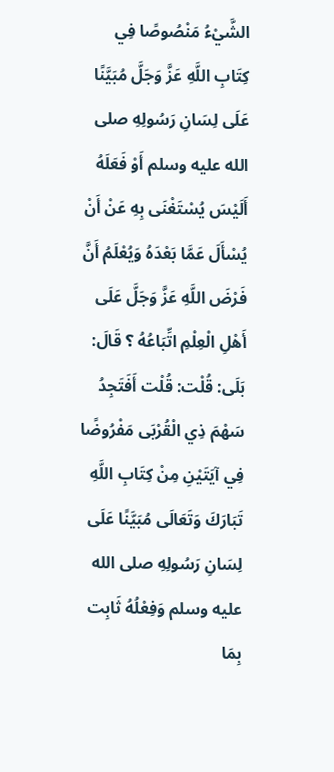الشَّيْءُ مَنْصُوصًا فِي كِتَابِ اللَّهِ عَزَّ وَجَلَّ مُبَيَّنًا عَلَى لِسَانِ رَسُولِهِ صلى الله عليه وسلم أَوْ فَعَلَهُ أَلَيْسَ يُسْتَغْنَى بِهِ عَنْ أَنْ يُسْأَلَ عَمَّا بَعْدَهُ وَيُعْلَمُ أَنَّ فَرْضَ اللَّهِ عَزَّ وَجَلَّ عَلَى أَهْلِ الْعِلْمِ اتِّبَاعُهُ ؟ قَالَ: بَلَى: قُلْت: قُلْت أَفَتَجِدُ سَهْمَ ذِي الْقُرْبَى مَفْرُوضًا فِي آيَتَيْنِ مِنْ كِتَابِ اللَّهِ تَبَارَكَ وَتَعَالَى مُبَيَّنًا عَلَى لِسَانِ رَسُولِهِ صلى الله عليه وسلم وَفِعْلُهُ ثَابِت بِمَا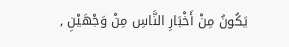يَكُونُ مِنْ أَخْبَارِ النَّاسِ مِنْ وَجْهَيْنِ ,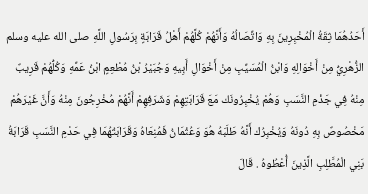أَحَدُهُمَا ثِقَةُ الْمُخْبِرِينَ بِهِ وَاتِّصَالُهُ وَأَنَّهُمْ كُلَّهُمْ أَهْلُ قَرَابَةٍ بِرَسُولِ اللَّهِ صلى الله عليه وسلم الزُّهْرِيُّ مِنْ أَخْوَالِهِ وَابْنُ الْمُسَيِّبِ مِنْ أَخْوَالِ أَبِيهِ وَجُبَيْرُ بْنُ مُطْعِمٍ ابْنُ عَمِّهِ وَكُلُّهُمْ قَرِيبٌ مِنْهُ فِي جَذْمِ النَّسَبِ وَهُمْ يُخْبِرُونَك مَعَ قَرَابَتِهِمْ وَشَرَفِهِمْ أَنَّهُمْ مُخْرِجُونَ مِنْهُ وَأَنَّ غَيْرَهُمْ مَخْصُوصٌ بِهِ دُونَهُ وَيُخْبِرُك أَنَّهُ طَلَبَهُ هُوَ وَعُثْمَانُ فَمُنِعَاهُ وَقَرَابَتُهُمَا فِي حَدْمِ النَّسَبِ قَرَابَةُ بَنِي الْمُطَّلِبِ الَّذِينَ أُعْطُوهُ . قَالَ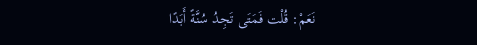نَعَمْ: قُلْت فَمَتَى تَجِدُ سُنَّةً أَبَدًا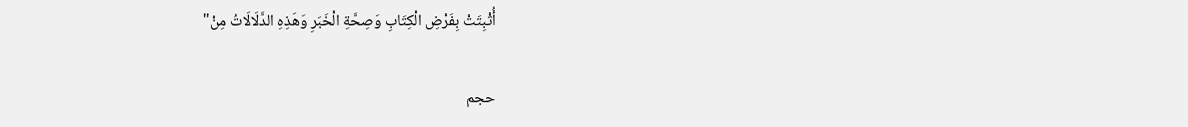أُثْبِتَتْ بِفَرْضِ الْكِتَابِ وَصِحَّةِ الْخَبَرِ وَهَذِهِ الدَّلَالَاتُ مِنْ"

حجم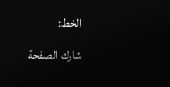الخط:
شارك الصفحة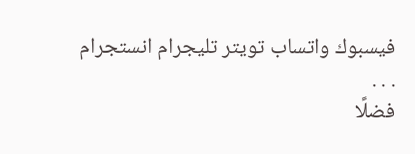فيسبوك واتساب تويتر تليجرام انستجرام
. . .
فضلًا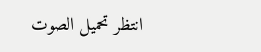انتظر تحميل الصوت